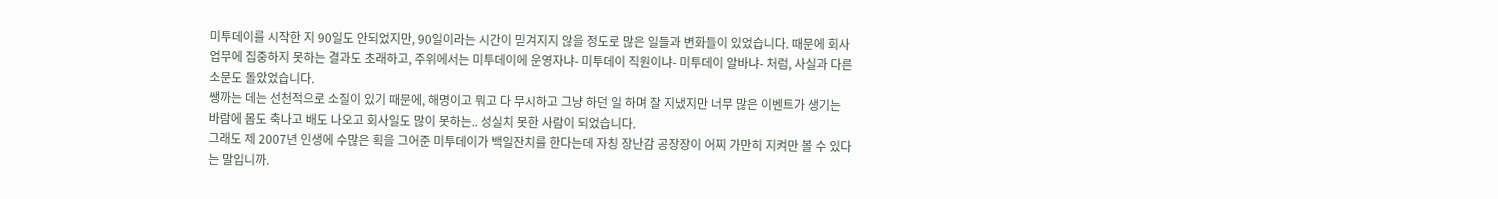미투데이를 시작한 지 90일도 안되었지만, 90일이라는 시간이 믿겨지지 않을 정도로 많은 일들과 변화들이 있었습니다. 때문에 회사 업무에 집중하지 못하는 결과도 초래하고, 주위에서는 미투데이에 운영자냐- 미투데이 직원이냐- 미투데이 알바냐- 처럼, 사실과 다른 소문도 돌았었습니다.
쌩까는 데는 선천적으로 소질이 있기 때문에, 해명이고 뭐고 다 무시하고 그냥 하던 일 하며 잘 지냈지만 너무 많은 이벤트가 생기는 바람에 몸도 축나고 배도 나오고 회사일도 많이 못하는.. 성실치 못한 사람이 되었습니다.
그래도 제 2007년 인생에 수많은 획을 그어준 미투데이가 백일잔치를 한다는데 자칭 장난감 공장장이 어찌 가만히 지켜만 볼 수 있다는 말입니까.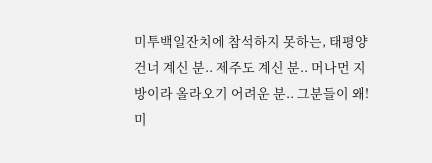미투백일잔치에 참석하지 못하는, 태평양 건너 계신 분.. 제주도 계신 분.. 머나먼 지방이라 올라오기 어려운 분.. 그분들이 왜! 미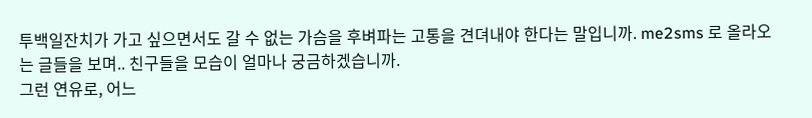투백일잔치가 가고 싶으면서도 갈 수 없는 가슴을 후벼파는 고통을 견뎌내야 한다는 말입니까. me2sms 로 올라오는 글들을 보며.. 친구들을 모습이 얼마나 궁금하겠습니까.
그런 연유로, 어느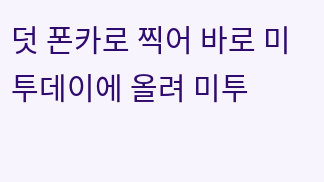덧 폰카로 찍어 바로 미투데이에 올려 미투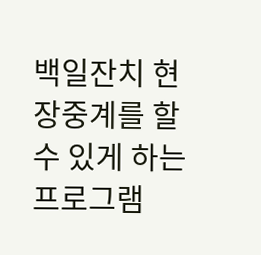백일잔치 현장중계를 할 수 있게 하는 프로그램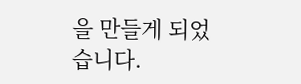을 만들게 되었습니다.